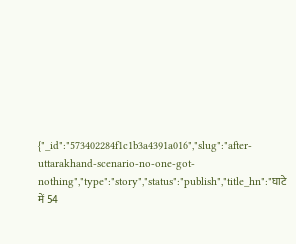{"_id":"573402284f1c1b3a4391a016","slug":"after-uttarakhand-scenario-no-one-got-nothing","type":"story","status":"publish","title_hn":"घाटे में 54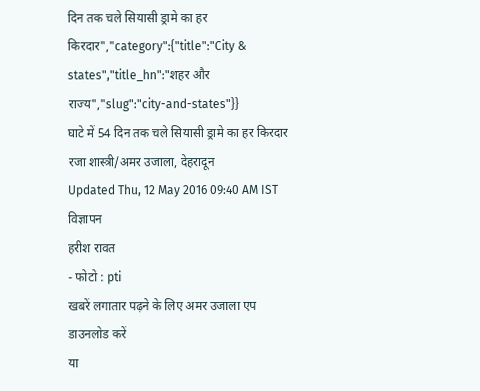दिन तक चले सियासी ड्रामे का हर किरदार","category":{"title":"City & states","title_hn":"शहर और राज्य","slug":"city-and-states"}}
घाटे में 54 दिन तक चले सियासी ड्रामे का हर किरदार
रजा शास्त्री/अमर उजाला, देहरादून
Updated Thu, 12 May 2016 09:40 AM IST
विज्ञापन
हरीश रावत
- फोटो : pti
खबरें लगातार पढ़ने के लिए अमर उजाला एप डाउनलोड करें
या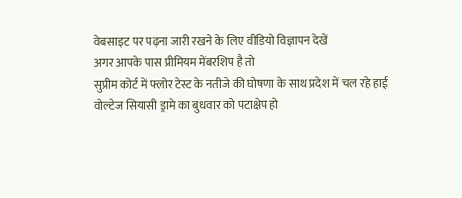वेबसाइट पर पढ़ना जारी रखने के लिए वीडियो विज्ञापन देखें
अगर आपके पास प्रीमियम मेंबरशिप है तो
सुप्रीम कोर्ट में फ्लोर टेस्ट के नतीजे की घोषणा के साथ प्रदेश में चल रहे हाई वोल्टेज सियासी ड्रामे का बुधवार को पटाक्षेप हो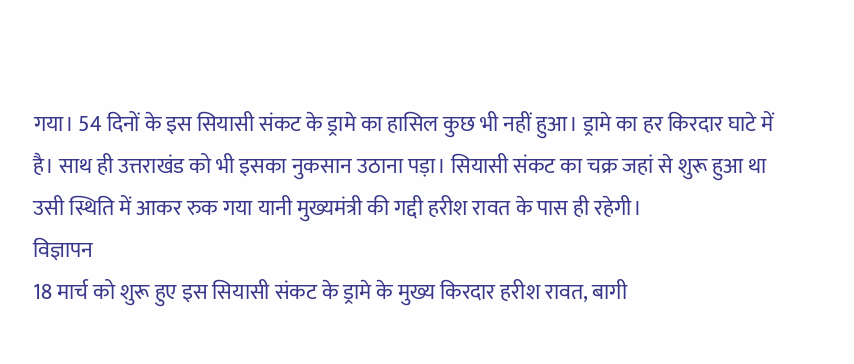गया। 54 दिनों के इस सियासी संकट के ड्रामे का हासिल कुछ भी नहीं हुआ। ड्रामे का हर किरदार घाटे में है। साथ ही उत्तराखंड को भी इसका नुकसान उठाना पड़ा। सियासी संकट का चक्र जहां से शुरू हुआ था उसी स्थिति में आकर रुक गया यानी मुख्यमंत्री की गद्दी हरीश रावत के पास ही रहेगी।
विज्ञापन
18 मार्च को शुरू हुए इस सियासी संकट के ड्रामे के मुख्य किरदार हरीश रावत, बागी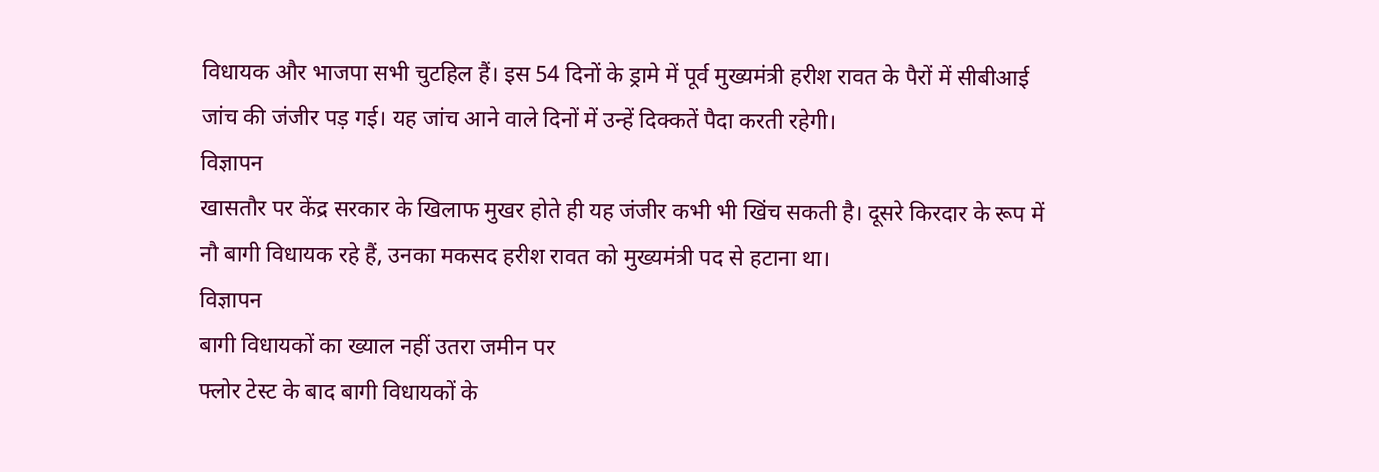विधायक और भाजपा सभी चुटहिल हैं। इस 54 दिनों के ड्रामे में पूर्व मुख्यमंत्री हरीश रावत के पैरों में सीबीआई जांच की जंजीर पड़ गई। यह जांच आने वाले दिनों में उन्हें दिक्कतें पैदा करती रहेगी।
विज्ञापन
खासतौर पर केंद्र सरकार के खिलाफ मुखर होते ही यह जंजीर कभी भी खिंच सकती है। दूसरे किरदार के रूप में नौ बागी विधायक रहे हैं, उनका मकसद हरीश रावत को मुख्यमंत्री पद से हटाना था।
विज्ञापन
बागी विधायकों का ख्याल नहीं उतरा जमीन पर
फ्लोर टेस्ट के बाद बागी विधायकों के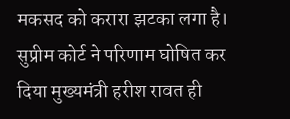मकसद को करारा झटका लगा है। सुप्रीम कोर्ट ने परिणाम घोषित कर दिया मुख्यमंत्री हरीश रावत ही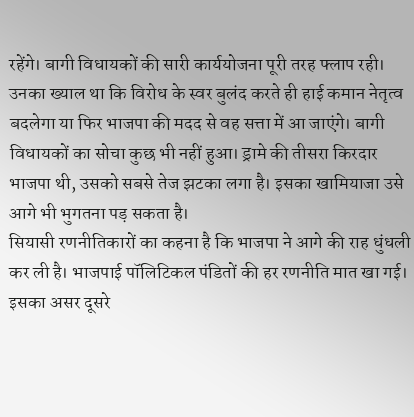रहेंगे। बागी विधायकों की सारी कार्ययोजना पूरी तरह फ्लाप रही। उनका ख्याल था कि विरोध के स्वर बुलंद करते ही हाई कमान नेतृत्व बदलेगा या फिर भाजपा की मदद से वह सत्ता में आ जाएंगे। बागी विधायकों का सोचा कुछ भी नहीं हुआ। ड्रामे की तीसरा किरदार भाजपा थी, उसको सबसे तेज झटका लगा है। इसका खामियाजा उसे आगे भी भुगतना पड़ सकता है।
सियासी रणनीतिकारों का कहना है कि भाजपा ने आगे की राह धुंधली कर ली है। भाजपाई पॉलिटिकल पंडितों की हर रणनीति मात खा गई। इसका असर दूसरे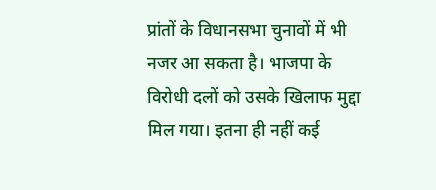प्रांतों के विधानसभा चुनावों में भी नजर आ सकता है। भाजपा के विरोधी दलों को उसके खिलाफ मुद्दा मिल गया। इतना ही नहीं कई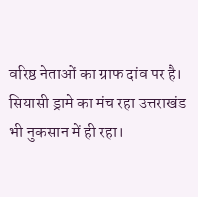वरिष्ठ नेताओं का ग्राफ दांव पर है।
सियासी ड्रामे का मंच रहा उत्तराखंड भी नुकसान में ही रहा।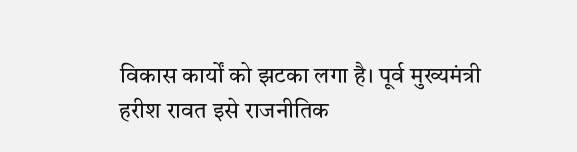विकास कार्यों को झटका लगा है। पूर्व मुख्यमंत्री हरीश रावत इसे राजनीतिक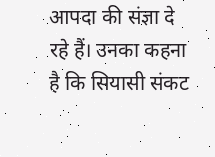आपदा की संज्ञा दे रहे हैं। उनका कहना है कि सियासी संकट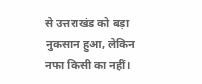से उत्तराखंड को बड़ा नुकसान हुआ, लेकिन नफा किसी का नहीं।